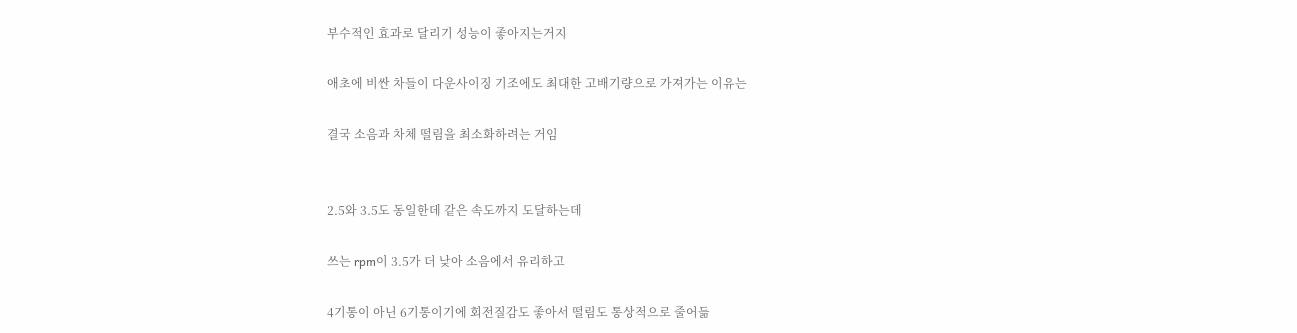부수적인 효과로 달리기 성능이 좋아지는거지

애초에 비싼 차들이 다운사이징 기조에도 최대한 고배기량으로 가져가는 이유는

결국 소음과 차체 떨림을 최소화하려는 거임


2.5와 3.5도 동일한데 같은 속도까지 도달하는데

쓰는 rpm이 3.5가 더 낮아 소음에서 유리하고

4기통이 아닌 6기통이기에 회전질감도 좋아서 떨림도 통상적으로 줄어듦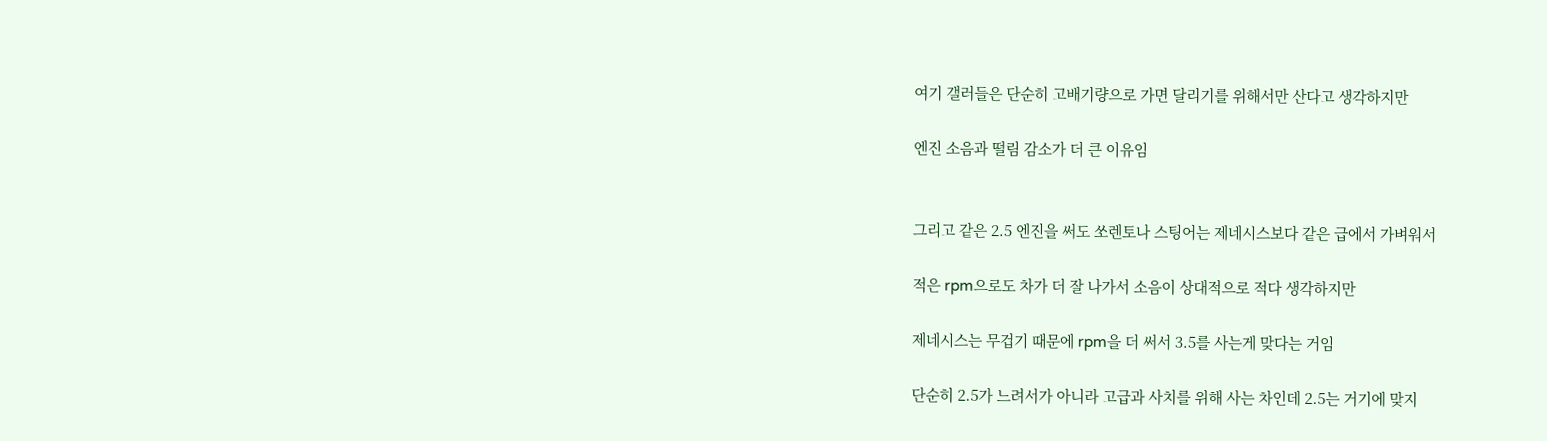여기 갤러들은 단순히 고배기량으로 가면 달리기를 위해서만 산다고 생각하지만

엔진 소음과 떨림 감소가 더 큰 이유임


그리고 같은 2.5 엔진을 써도 쏘렌토나 스팅어는 제네시스보다 같은 급에서 가벼워서

적은 rpm으로도 차가 더 잘 나가서 소음이 상대적으로 적다 생각하지만

제네시스는 무겁기 때문에 rpm을 더 써서 3.5를 사는게 맞다는 거임

단순히 2.5가 느려서가 아니라 고급과 사치를 위해 사는 차인데 2.5는 거기에 맞지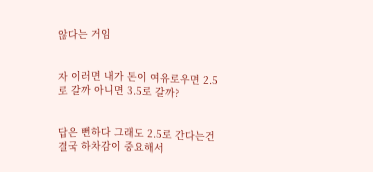않다는 거임


자 이러면 내가 돈이 여유로우면 2.5로 갈까 아니면 3.5로 갈까?


답은 뻔하다 그래도 2.5로 간다는건 결국 하차감이 중요해서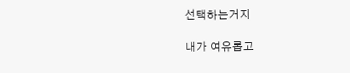선택하는거지

내가 여유롭고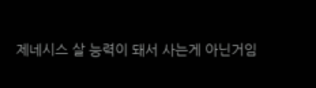제네시스 살 능력이 돼서 사는게 아닌거임